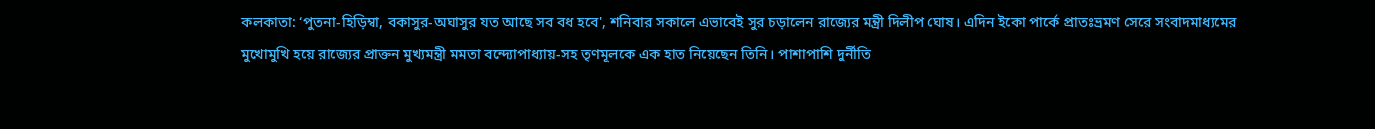কলকাতা: ‘পুতনা-হিড়িম্বা, বকাসুর-অঘাসুর যত আছে সব বধ হবে', শনিবার সকালে এভাবেই সুর চড়ালেন রাজ্যের মন্ত্রী দিলীপ ঘোষ। এদিন ইকো পার্কে প্রাতঃভ্রমণ সেরে সংবাদমাধ্যমের মুখোমুখি হয়ে রাজ্যের প্রাক্তন মুখ্যমন্ত্রী মমতা বন্দ্যোপাধ্যায়-সহ তৃণমূলকে এক হাত নিয়েছেন তিনি। পাশাপাশি দুর্নীতি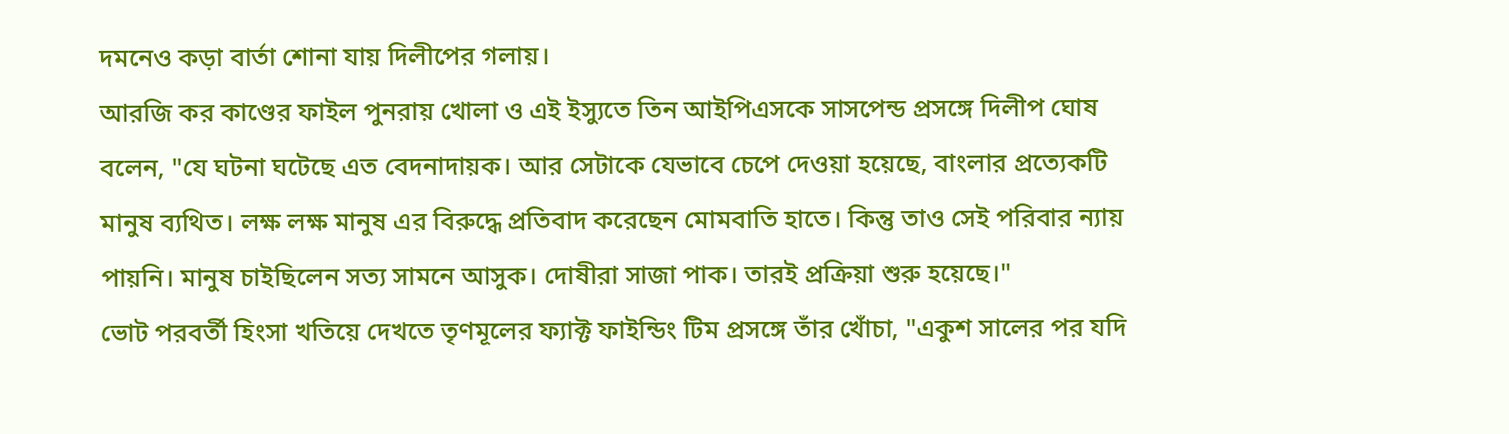দমনেও কড়া বার্তা শোনা যায় দিলীপের গলায়।
আরজি কর কাণ্ডের ফাইল পুনরায় খোলা ও এই ইস্যুতে তিন আইপিএসকে সাসপেন্ড প্রসঙ্গে দিলীপ ঘোষ বলেন, "যে ঘটনা ঘটেছে এত বেদনাদায়ক। আর সেটাকে যেভাবে চেপে দেওয়া হয়েছে, বাংলার প্রত্যেকটি মানুষ ব্যথিত। লক্ষ লক্ষ মানুষ এর বিরুদ্ধে প্রতিবাদ করেছেন মোমবাতি হাতে। কিন্তু তাও সেই পরিবার ন্যায় পায়নি। মানুষ চাইছিলেন সত্য সামনে আসুক। দোষীরা সাজা পাক। তারই প্রক্রিয়া শুরু হয়েছে।"
ভোট পরবর্তী হিংসা খতিয়ে দেখতে তৃণমূলের ফ্যাক্ট ফাইন্ডিং টিম প্রসঙ্গে তাঁর খোঁচা, "একুশ সালের পর যদি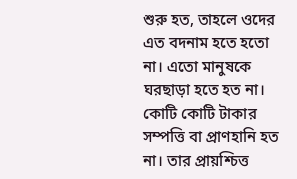শুরু হত, তাহলে ওদের এত বদনাম হতে হতো না। এতো মানুষকে ঘরছাড়া হতে হত না। কোটি কোটি টাকার সম্পত্তি বা প্রাণহানি হত না। তার প্রায়শ্চিত্ত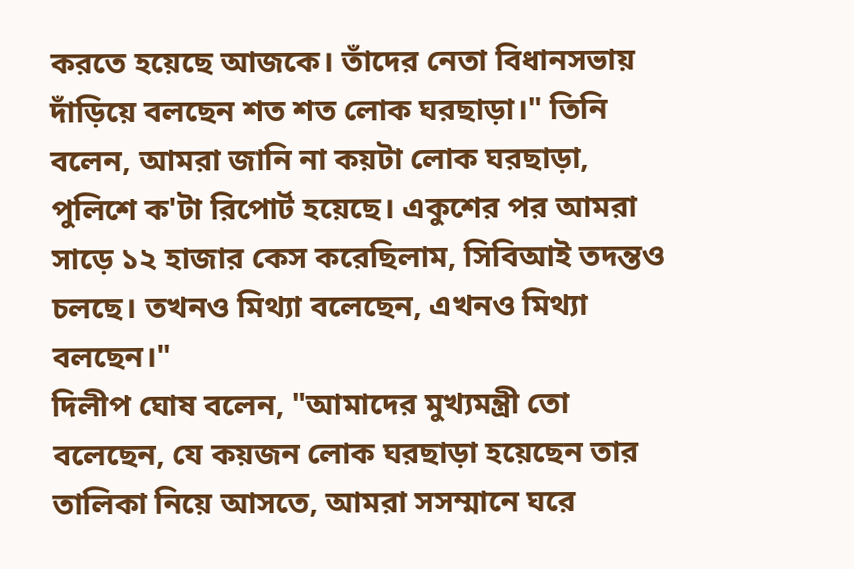করতে হয়েছে আজকে। তাঁদের নেতা বিধানসভায় দাঁড়িয়ে বলছেন শত শত লোক ঘরছাড়া।" তিনি বলেন, আমরা জানি না কয়টা লোক ঘরছাড়া, পুলিশে ক'টা রিপোর্ট হয়েছে। একুশের পর আমরা সাড়ে ১২ হাজার কেস করেছিলাম, সিবিআই তদন্তও চলছে। তখনও মিথ্যা বলেছেন, এখনও মিথ্যা বলছেন।"
দিলীপ ঘোষ বলেন, "আমাদের মুখ্যমন্ত্রী তো বলেছেন, যে কয়জন লোক ঘরছাড়া হয়েছেন তার তালিকা নিয়ে আসতে, আমরা সসম্মানে ঘরে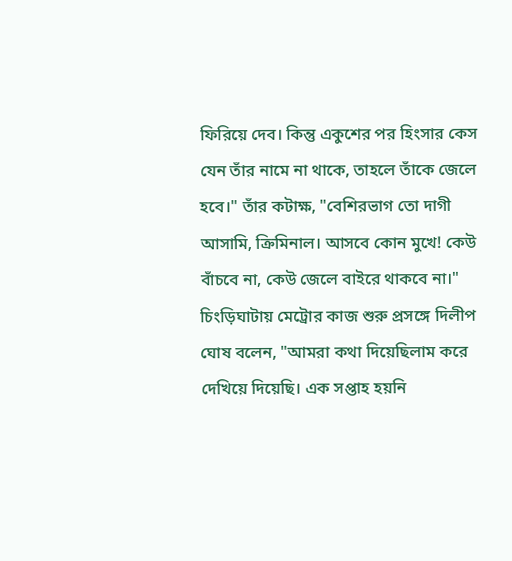ফিরিয়ে দেব। কিন্তু একুশের পর হিংসার কেস যেন তাঁর নামে না থাকে, তাহলে তাঁকে জেলে হবে।" তাঁর কটাক্ষ, "বেশিরভাগ তো দাগী আসামি, ক্রিমিনাল। আসবে কোন মুখে! কেউ বাঁচবে না, কেউ জেলে বাইরে থাকবে না।"
চিংড়িঘাটায় মেট্রোর কাজ শুরু প্রসঙ্গে দিলীপ ঘোষ বলেন, "আমরা কথা দিয়েছিলাম করে দেখিয়ে দিয়েছি। এক সপ্তাহ হয়নি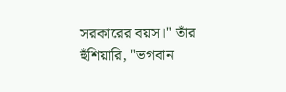সরকারের বয়স।" তাঁর হুঁশিয়ারি, "ভগবান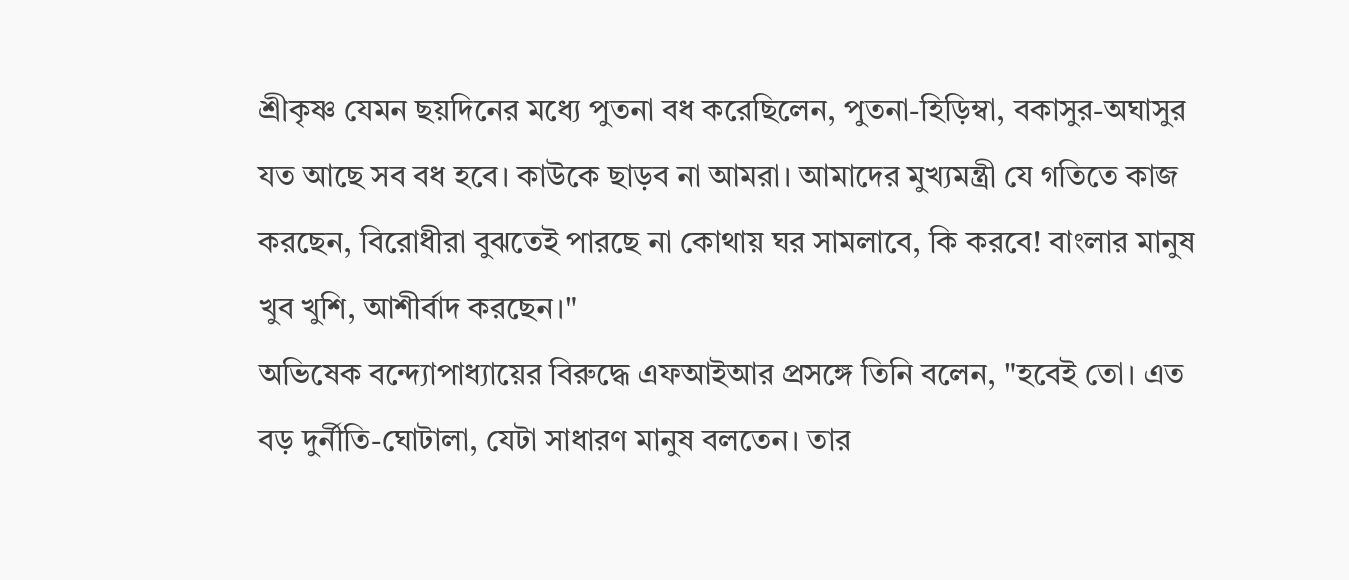শ্রীকৃষ্ণ যেমন ছয়দিনের মধ্যে পুতনা বধ করেছিলেন, পুতনা-হিড়িম্বা, বকাসুর-অঘাসুর যত আছে সব বধ হবে। কাউকে ছাড়ব না আমরা। আমাদের মুখ্যমন্ত্রী যে গতিতে কাজ করছেন, বিরোধীরা বুঝতেই পারছে না কোথায় ঘর সামলাবে, কি করবে! বাংলার মানুষ খুব খুশি, আশীর্বাদ করছেন।"
অভিষেক বন্দ্যোপাধ্যায়ের বিরুদ্ধে এফআইআর প্রসঙ্গে তিনি বলেন, "হবেই তো। এত বড় দুর্নীতি-ঘোটালা, যেটা সাধারণ মানুষ বলতেন। তার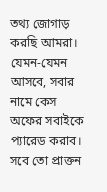তথ্য জোগাড় করছি আমরা। যেমন-যেমন আসবে, সবার নামে কেস অফের সবাইকে প্যারেড করাব। সবে তো প্রাক্তন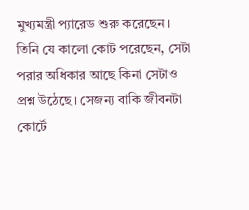মুখ্যমন্ত্রী প্যারেড শুরু করেছেন। তিনি যে কালো কোট পরেছেন, সেটা পরার অধিকার আছে কিনা সেটাও প্রশ্ন উঠেছে। সেজন্য বাকি জীবনটা কোর্টে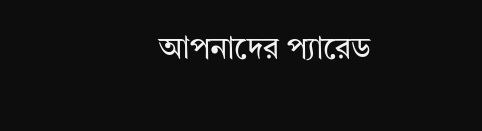আপনাদের প্যারেড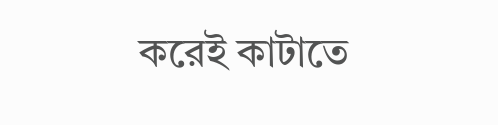করেই কাটাতে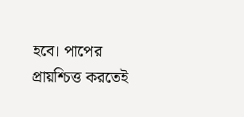হবে। পাপের প্রায়শ্চিত্ত করতেই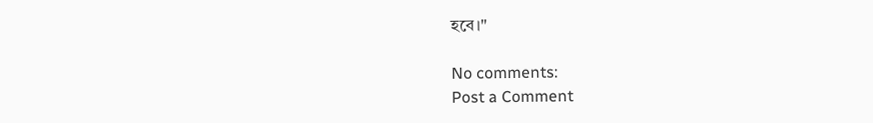হবে।"

No comments:
Post a Comment